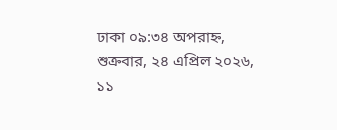ঢাকা ০৯:৩৪ অপরাহ্ন, শুক্রবার, ২৪ এপ্রিল ২০২৬, ১১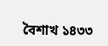বৈশাখ ১৪৩৩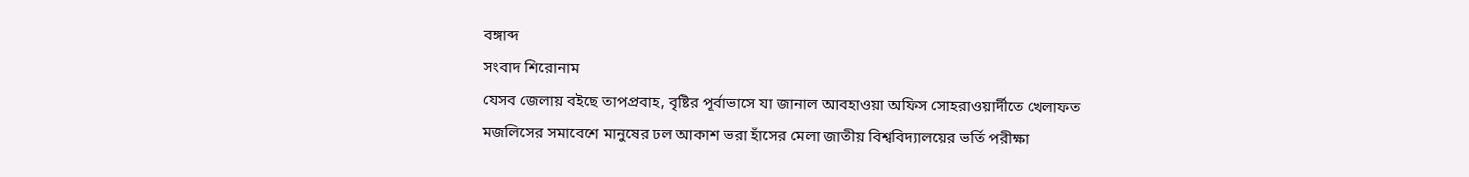বঙ্গাব্দ
সংবাদ শিরোনাম
যেসব জেলায় বইছে তাপপ্রবাহ, বৃষ্টির পূর্বাভাসে যা জানাল আবহাওয়া অফিস সোহরাওয়ার্দীতে খেলাফত মজলিসের সমাবেশে মানুষের ঢল আকাশ ভরা হাঁসের মেলা জাতীয় বিশ্ববিদ্যালয়ের ভর্তি পরীক্ষা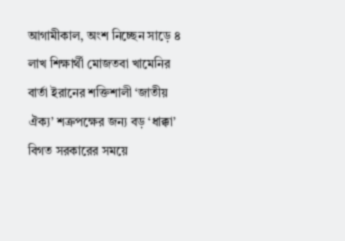আগামীকাল, অংশ নিচ্ছেন সাড়ে ৪ লাখ শিক্ষার্থী মোজতবা খামেনির বার্তা ইরানের শক্তিশালী ‘জাতীয় ঐক্য’ শত্রুপক্ষের জন্য বড় ‘ধাক্কা’ বিগত সরকারের সময়ে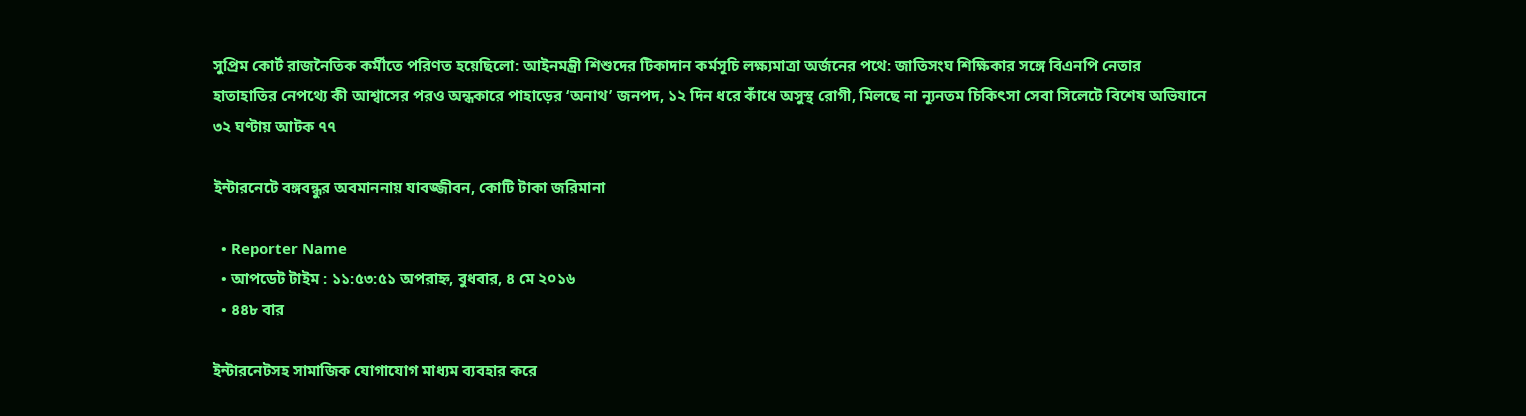সুপ্রিম কোর্ট রাজনৈতিক কর্মীতে পরিণত হয়েছিলো: আইনমন্ত্রী শিশুদের টিকাদান কর্মসূচি লক্ষ্যমাত্রা অর্জনের পথে: জাতিসংঘ শিক্ষিকার সঙ্গে বিএনপি নেতার হাতাহাতির নেপথ্যে কী আশ্বাসের পরও অন্ধকারে পাহাড়ের ‘অনাথ’ জনপদ, ১২ দিন ধরে কাঁধে অসুস্থ রোগী, মিলছে না ন্যূনতম চিকিৎসা সেবা সিলেটে বিশেষ অভিযানে ৩২ ঘণ্টায় আটক ৭৭

ইন্টারনেটে বঙ্গবন্ধুর অবমাননায় যাবজ্জীবন, কোটি টাকা জরিমানা

  • Reporter Name
  • আপডেট টাইম : ১১:৫৩:৫১ অপরাহ্ন, বুধবার, ৪ মে ২০১৬
  • ৪৪৮ বার

ইন্টারনেটসহ সামাজিক যোগাযোগ মাধ্যম ব্যবহার করে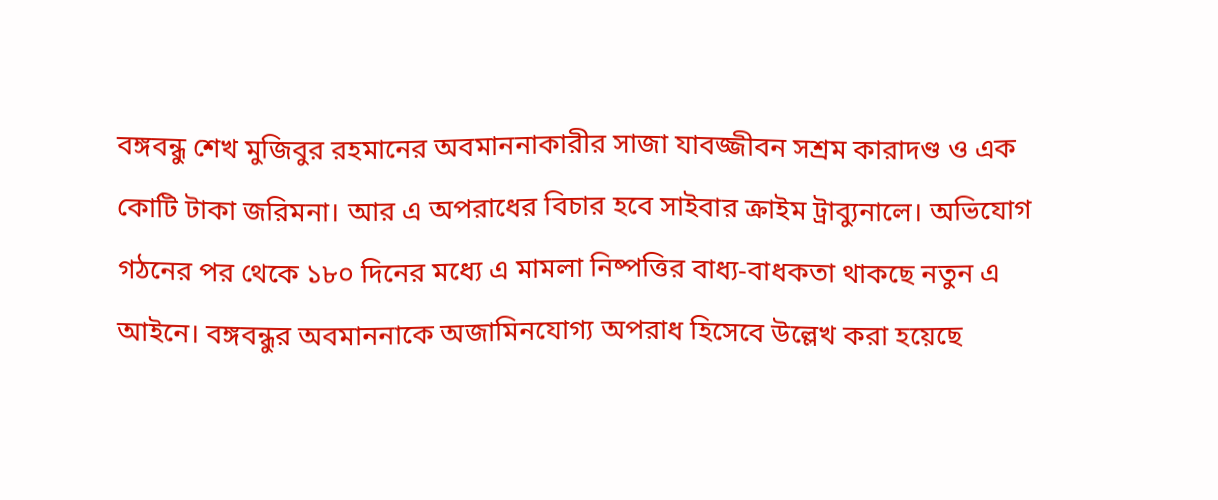বঙ্গবন্ধু শেখ মুজিবুর রহমানের অবমাননাকারীর সাজা যাবজ্জীবন সশ্রম কারাদণ্ড ও এক কোটি টাকা জরিমনা। আর এ অপরাধের বিচার হবে সাইবার ক্রাইম ট্রাব্যুনালে। অভিযোগ গঠনের পর থেকে ১৮০ দিনের মধ্যে এ মামলা নিষ্পত্তির বাধ্য-বাধকতা থাকছে নতুন এ আইনে। বঙ্গবন্ধুর অবমাননাকে অজামিনযোগ্য অপরাধ হিসেবে উল্লেখ করা হয়েছে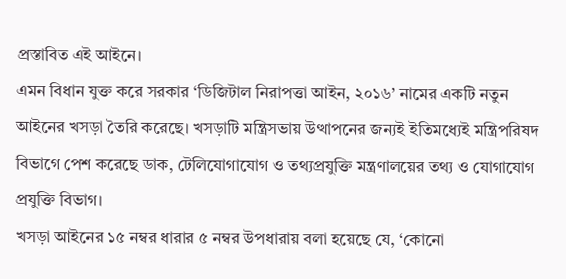প্রস্তাবিত এই আইনে।
এমন বিধান যুক্ত করে সরকার ‘ডিজিটাল নিরাপত্তা আইন, ২০১৬’ নামের একটি নতুন আইনের খসড়া তৈরি করেছে। খসড়াটি মন্ত্রিসভায় উত্থাপনের জন্যই ইতিমধ্যেই মন্ত্রিপরিষদ বিভাগে পেশ করেছে ডাক, টেলিযোগাযোগ ও তথ্যপ্রযুক্তি মন্ত্রণালয়ের তথ্য ও যোগাযোগ প্রযুক্তি বিভাগ।
খসড়া আইনের ১৫ নম্বর ধারার ৫ নম্বর উপধারায় বলা হয়েছে যে, ‘কোনো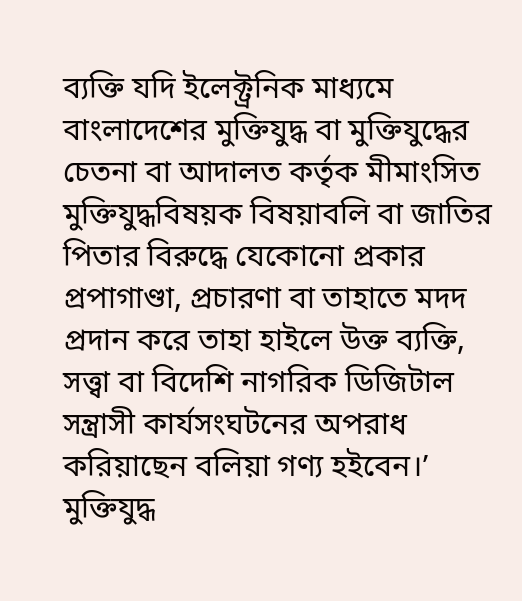ব্যক্তি যদি ইলেক্ট্রনিক মাধ্যমে বাংলাদেশের মুক্তিযুদ্ধ বা মুক্তিযুদ্ধের চেতনা বা আদালত কর্তৃক মীমাংসিত মুক্তিযুদ্ধবিষয়ক বিষয়াবলি বা জাতির পিতার বিরুদ্ধে যেকোনো প্রকার প্রপাগাণ্ডা, প্রচারণা বা তাহাতে মদদ প্রদান করে তাহা হাইলে উক্ত ব্যক্তি, সত্ত্বা বা বিদেশি নাগরিক ডিজিটাল সন্ত্রাসী কার্যসংঘটনের অপরাধ করিয়াছেন বলিয়া গণ্য হইবেন।’
মুক্তিযুদ্ধ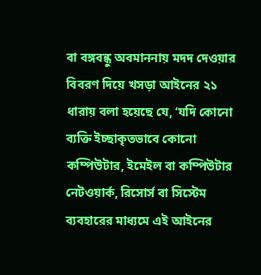বা বঙ্গবন্ধু অবমাননায় মদদ দেওয়ার বিবরণ দিয়ে খসড়া আইনের ২১ ধারায় বলা হয়েছে যে, ‘যদি কোনো ব্যক্তি ইচ্ছাকৃতভাবে কোনো কম্পিউটার, ইমেইল বা কম্পিউটার নেটওয়ার্ক, রিসোর্স বা সিস্টেম ব্যবহারের মাধ্যমে এই আইনের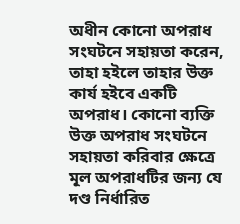অধীন কোনো অপরাধ সংঘটনে সহায়তা করেন, তাহা হইলে তাহার উক্ত কার্য হইবে একটি অপরাধ। কোনো ব্যক্তি উক্ত অপরাধ সংঘটনে সহায়তা করিবার ক্ষেত্রে মূল অপরাধটির জন্য যে দণ্ড নির্ধারিত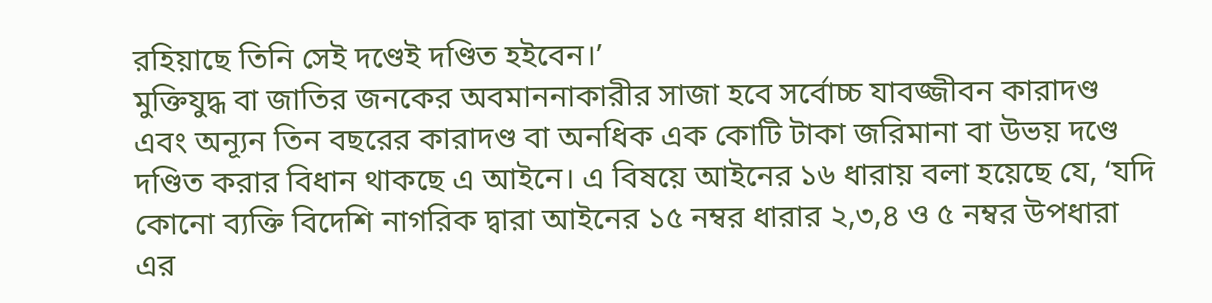রহিয়াছে তিনি সেই দণ্ডেই দণ্ডিত হইবেন।’
মুক্তিযুদ্ধ বা জাতির জনকের অবমাননাকারীর সাজা হবে সর্বোচ্চ যাবজ্জীবন কারাদণ্ড এবং অন্যূন তিন বছরের কারাদণ্ড বা অনধিক এক কোটি টাকা জরিমানা বা উভয় দণ্ডে দণ্ডিত করার বিধান থাকছে এ আইনে। এ বিষয়ে আইনের ১৬ ধারায় বলা হয়েছে যে, ‘যদি কোনো ব্যক্তি বিদেশি নাগরিক দ্বারা আইনের ১৫ নম্বর ধারার ২,৩,৪ ও ৫ নম্বর উপধারা এর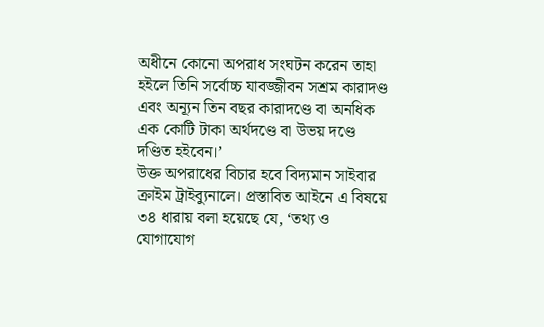অধীনে কোনো অপরাধ সংঘটন করেন তাহা হইলে তিনি সর্বোচ্চ যাবজ্জীবন সশ্রম কারাদণ্ড এবং অন্যূন তিন বছর কারাদণ্ডে বা অনধিক এক কোটি টাকা অর্থদণ্ডে বা উভয় দণ্ডে দণ্ডিত হইবেন।’
উক্ত অপরাধের বিচার হবে বিদ্যমান সাইবার ক্রাইম ট্রাইব্যুনালে। প্রস্তাবিত আইনে এ বিষয়ে ৩৪ ধারায় বলা হয়েছে যে, ‘তথ্য ও যোগাযোগ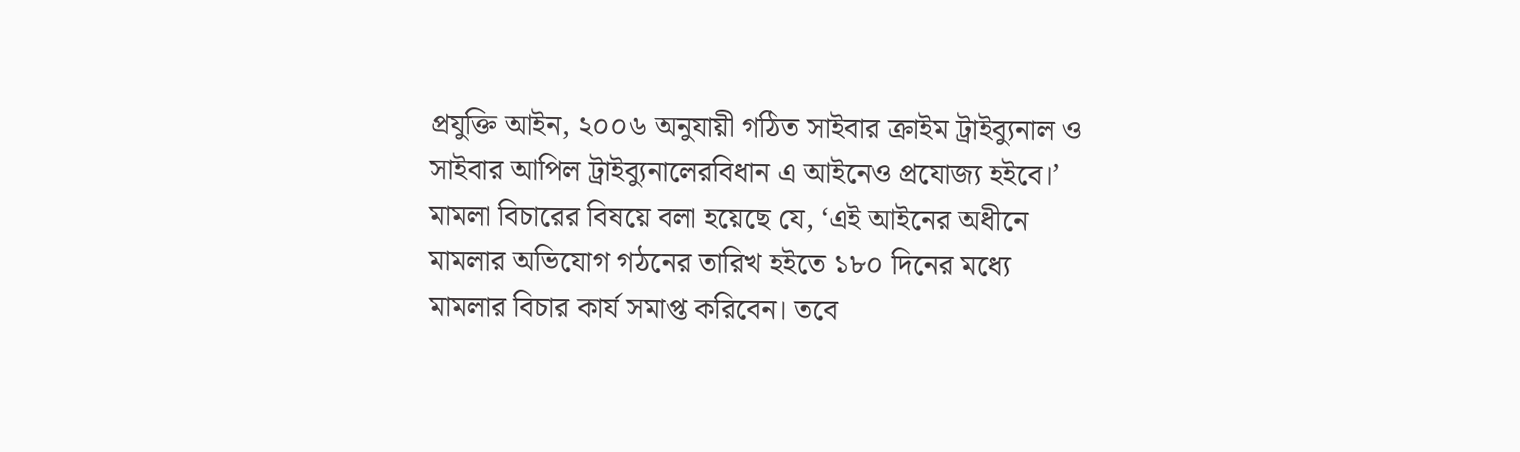প্রযুক্তি আইন, ২০০৬ অনুযায়ী গঠিত সাইবার ক্রাইম ট্রাইব্যুনাল ও সাইবার আপিল ট্রাইব্যুনালেরবিধান এ আইনেও প্রযোজ্য হইবে।’
মামলা বিচারের বিষয়ে বলা হয়েছে যে, ‘এই আইনের অধীনে মামলার অভিযোগ গঠনের তারিখ হইতে ১৮০ দিনের মধ্যে মামলার বিচার কার্য সমাপ্ত করিবেন। তবে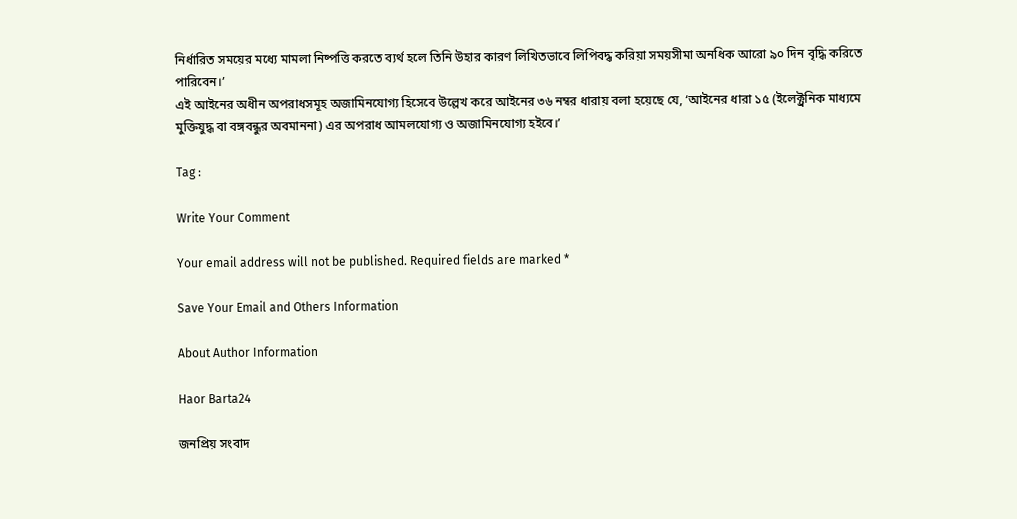নির্ধারিত সময়ের মধ্যে মামলা নিষ্পত্তি করতে ব্যর্থ হলে তিনি উহার কারণ লিখিতভাবে লিপিবদ্ধ করিয়া সময়সীমা অনধিক আরো ৯০ দিন বৃদ্ধি করিতে পারিবেন।’
এই আইনের অধীন অপরাধসমূহ অজামিনযোগ্য হিসেবে উল্লেখ করে আইনের ৩৬ নম্বর ধারায় বলা হয়েছে যে, ‘আইনের ধারা ১৫ (ইলেক্ট্রনিক মাধ্যমে মুক্তিযুদ্ধ বা বঙ্গবন্ধুর অবমাননা) এর অপরাধ আমলযোগ্য ও অজামিনযোগ্য হইবে।’

Tag :

Write Your Comment

Your email address will not be published. Required fields are marked *

Save Your Email and Others Information

About Author Information

Haor Barta24

জনপ্রিয় সংবাদ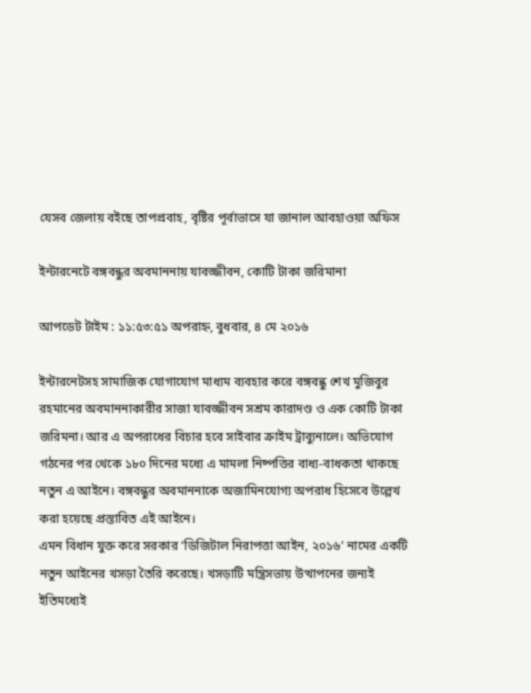যেসব জেলায় বইছে তাপপ্রবাহ, বৃষ্টির পূর্বাভাসে যা জানাল আবহাওয়া অফিস

ইন্টারনেটে বঙ্গবন্ধুর অবমাননায় যাবজ্জীবন, কোটি টাকা জরিমানা

আপডেট টাইম : ১১:৫৩:৫১ অপরাহ্ন, বুধবার, ৪ মে ২০১৬

ইন্টারনেটসহ সামাজিক যোগাযোগ মাধ্যম ব্যবহার করে বঙ্গবন্ধু শেখ মুজিবুর রহমানের অবমাননাকারীর সাজা যাবজ্জীবন সশ্রম কারাদণ্ড ও এক কোটি টাকা জরিমনা। আর এ অপরাধের বিচার হবে সাইবার ক্রাইম ট্রাব্যুনালে। অভিযোগ গঠনের পর থেকে ১৮০ দিনের মধ্যে এ মামলা নিষ্পত্তির বাধ্য-বাধকতা থাকছে নতুন এ আইনে। বঙ্গবন্ধুর অবমাননাকে অজামিনযোগ্য অপরাধ হিসেবে উল্লেখ করা হয়েছে প্রস্তাবিত এই আইনে।
এমন বিধান যুক্ত করে সরকার ‘ডিজিটাল নিরাপত্তা আইন, ২০১৬’ নামের একটি নতুন আইনের খসড়া তৈরি করেছে। খসড়াটি মন্ত্রিসভায় উত্থাপনের জন্যই ইতিমধ্যেই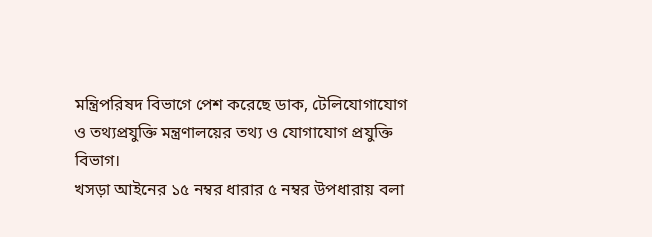মন্ত্রিপরিষদ বিভাগে পেশ করেছে ডাক, টেলিযোগাযোগ ও তথ্যপ্রযুক্তি মন্ত্রণালয়ের তথ্য ও যোগাযোগ প্রযুক্তি বিভাগ।
খসড়া আইনের ১৫ নম্বর ধারার ৫ নম্বর উপধারায় বলা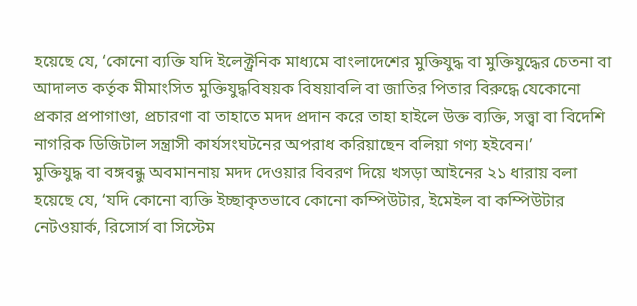হয়েছে যে, ‘কোনো ব্যক্তি যদি ইলেক্ট্রনিক মাধ্যমে বাংলাদেশের মুক্তিযুদ্ধ বা মুক্তিযুদ্ধের চেতনা বা আদালত কর্তৃক মীমাংসিত মুক্তিযুদ্ধবিষয়ক বিষয়াবলি বা জাতির পিতার বিরুদ্ধে যেকোনো প্রকার প্রপাগাণ্ডা, প্রচারণা বা তাহাতে মদদ প্রদান করে তাহা হাইলে উক্ত ব্যক্তি, সত্ত্বা বা বিদেশি নাগরিক ডিজিটাল সন্ত্রাসী কার্যসংঘটনের অপরাধ করিয়াছেন বলিয়া গণ্য হইবেন।’
মুক্তিযুদ্ধ বা বঙ্গবন্ধু অবমাননায় মদদ দেওয়ার বিবরণ দিয়ে খসড়া আইনের ২১ ধারায় বলা হয়েছে যে, ‘যদি কোনো ব্যক্তি ইচ্ছাকৃতভাবে কোনো কম্পিউটার, ইমেইল বা কম্পিউটার নেটওয়ার্ক, রিসোর্স বা সিস্টেম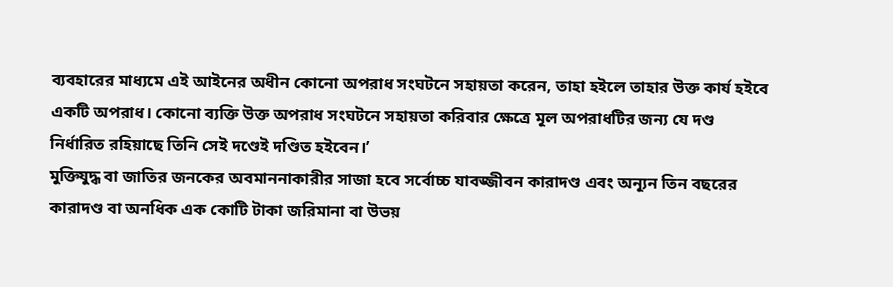ব্যবহারের মাধ্যমে এই আইনের অধীন কোনো অপরাধ সংঘটনে সহায়তা করেন, তাহা হইলে তাহার উক্ত কার্য হইবে একটি অপরাধ। কোনো ব্যক্তি উক্ত অপরাধ সংঘটনে সহায়তা করিবার ক্ষেত্রে মূল অপরাধটির জন্য যে দণ্ড নির্ধারিত রহিয়াছে তিনি সেই দণ্ডেই দণ্ডিত হইবেন।’
মুক্তিযুদ্ধ বা জাতির জনকের অবমাননাকারীর সাজা হবে সর্বোচ্চ যাবজ্জীবন কারাদণ্ড এবং অন্যূন তিন বছরের কারাদণ্ড বা অনধিক এক কোটি টাকা জরিমানা বা উভয়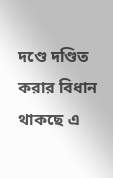দণ্ডে দণ্ডিত করার বিধান থাকছে এ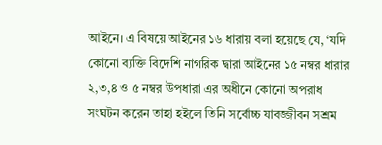আইনে। এ বিষয়ে আইনের ১৬ ধারায় বলা হয়েছে যে, ‘যদি কোনো ব্যক্তি বিদেশি নাগরিক দ্বারা আইনের ১৫ নম্বর ধারার ২,৩,৪ ও ৫ নম্বর উপধারা এর অধীনে কোনো অপরাধ সংঘটন করেন তাহা হইলে তিনি সর্বোচ্চ যাবজ্জীবন সশ্রম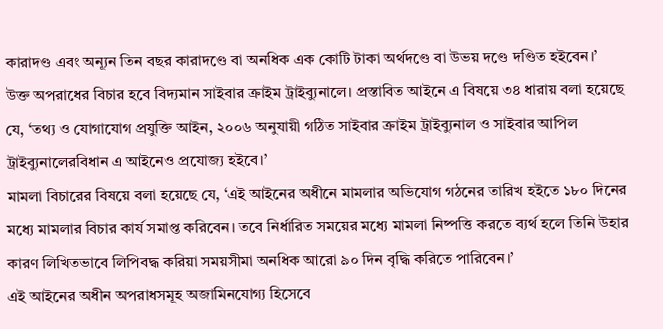কারাদণ্ড এবং অন্যূন তিন বছর কারাদণ্ডে বা অনধিক এক কোটি টাকা অর্থদণ্ডে বা উভয় দণ্ডে দণ্ডিত হইবেন।’
উক্ত অপরাধের বিচার হবে বিদ্যমান সাইবার ক্রাইম ট্রাইব্যুনালে। প্রস্তাবিত আইনে এ বিষয়ে ৩৪ ধারায় বলা হয়েছে যে, ‘তথ্য ও যোগাযোগ প্রযুক্তি আইন, ২০০৬ অনুযায়ী গঠিত সাইবার ক্রাইম ট্রাইব্যুনাল ও সাইবার আপিল ট্রাইব্যুনালেরবিধান এ আইনেও প্রযোজ্য হইবে।’
মামলা বিচারের বিষয়ে বলা হয়েছে যে, ‘এই আইনের অধীনে মামলার অভিযোগ গঠনের তারিখ হইতে ১৮০ দিনের মধ্যে মামলার বিচার কার্য সমাপ্ত করিবেন। তবে নির্ধারিত সময়ের মধ্যে মামলা নিষ্পত্তি করতে ব্যর্থ হলে তিনি উহার কারণ লিখিতভাবে লিপিবদ্ধ করিয়া সময়সীমা অনধিক আরো ৯০ দিন বৃদ্ধি করিতে পারিবেন।’
এই আইনের অধীন অপরাধসমূহ অজামিনযোগ্য হিসেবে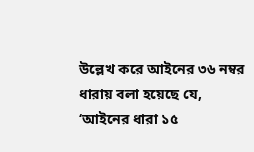উল্লেখ করে আইনের ৩৬ নম্বর ধারায় বলা হয়েছে যে, ‘আইনের ধারা ১৫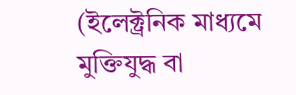(ইলেক্ট্রনিক মাধ্যমে মুক্তিযুদ্ধ বা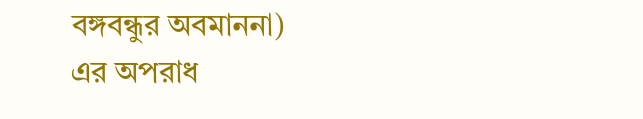বঙ্গবন্ধুর অবমাননা) এর অপরাধ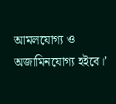আমলযোগ্য ও অজামিনযোগ্য হইবে।’